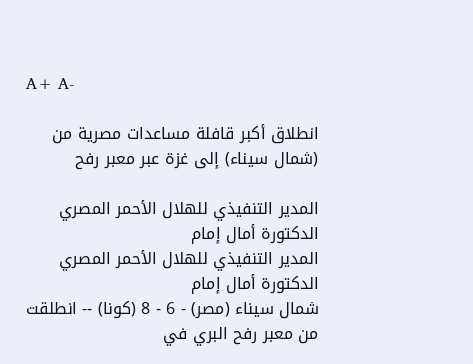A+ A-

انطلاق أكبر قافلة مساعدات مصرية من (شمال سيناء) إلى غزة عبر معبر رفح

المدير التنفيذي للهلال الأحمر المصري الدكتورة أمال إمام
المدير التنفيذي للهلال الأحمر المصري الدكتورة أمال إمام
شمال سيناء (مصر) - 6 - 8 (كونا) -- انطلقت من معبر رفح البري في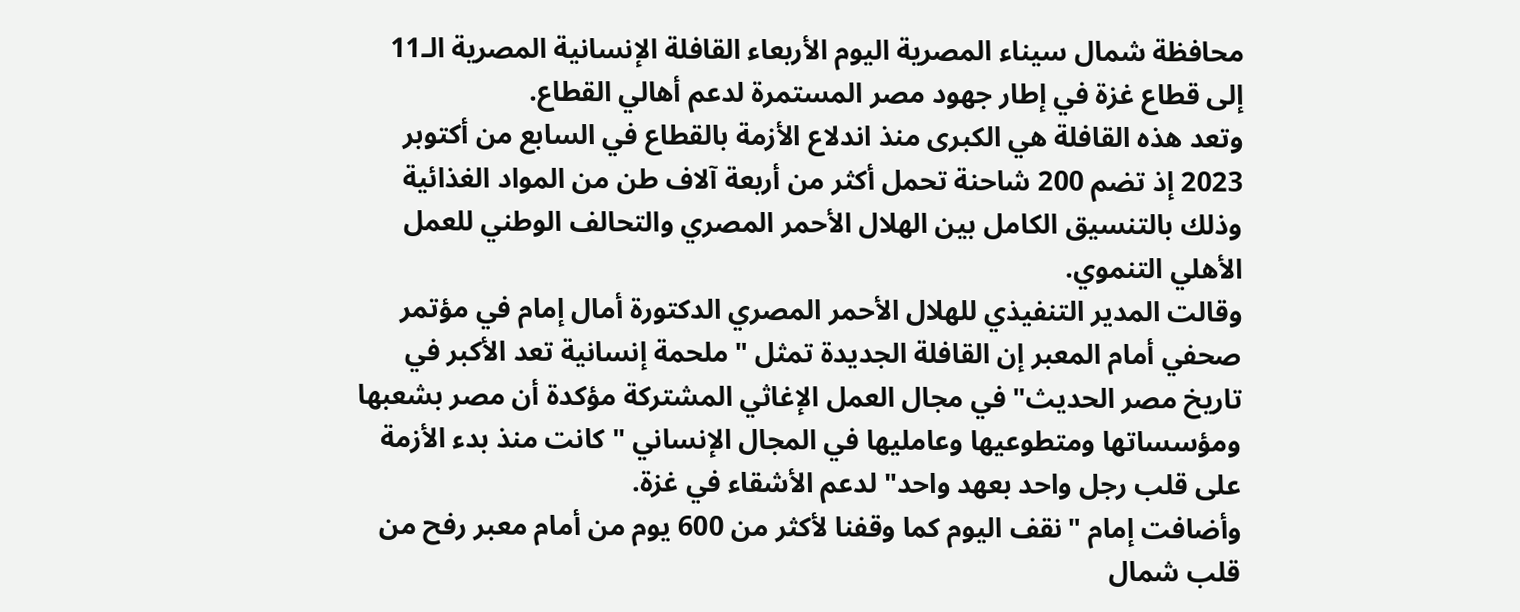محافظة شمال سيناء المصرية اليوم الأربعاء القافلة الإنسانية المصرية الـ11 إلى قطاع غزة في إطار جهود مصر المستمرة لدعم أهالي القطاع.
وتعد هذه القافلة هي الكبرى منذ اندلاع الأزمة بالقطاع في السابع من أكتوبر 2023 إذ تضم 200 شاحنة تحمل أكثر من أربعة آلاف طن من المواد الغذائية وذلك بالتنسيق الكامل بين الهلال الأحمر المصري والتحالف الوطني للعمل الأهلي التنموي.
وقالت المدير التنفيذي للهلال الأحمر المصري الدكتورة أمال إمام في مؤتمر صحفي أمام المعبر إن القافلة الجديدة تمثل "ملحمة إنسانية تعد الأكبر في تاريخ مصر الحديث" في مجال العمل الإغاثي المشتركة مؤكدة أن مصر بشعبها ومؤسساتها ومتطوعيها وعامليها في المجال الإنساني "كانت منذ بدء الأزمة على قلب رجل واحد بعهد واحد" لدعم الأشقاء في غزة.
وأضافت إمام "نقف اليوم كما وقفنا لأكثر من 600 يوم من أمام معبر رفح من قلب شمال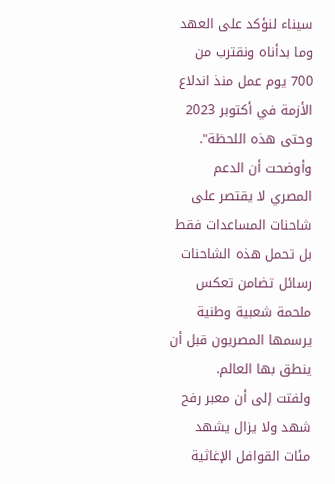سيناء لنؤكد على العهد وما بدأناه ونقترب من 700 يوم عمل منذ اندلاع الأزمة في أكتوبر 2023 وحتى هذه اللحظة".
وأوضحت أن الدعم المصري لا يقتصر على شاحنات المساعدات فقط بل تحمل هذه الشاحنات رسائل تضامن تعكس ملحمة شعبية وطنية يرسمها المصريون قبل أن ينطق بها العالم.
ولفتت إلى أن معبر رفح شهد ولا يزال يشهد مئات القوافل الإغاثية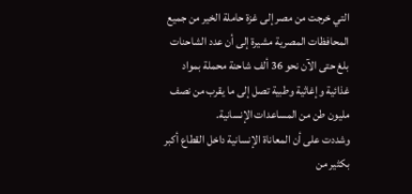التي خرجت من مصر إلى غزة حاملة الخير من جميع المحافظات المصرية مشيرة إلى أن عدد الشاحنات بلغ حتى الآن نحو 36 ألف شاحنة محملة بمواد غذائية وإغاثية وطبية تصل إلى ما يقرب من نصف مليون طن من المساعدات الإنسانية.
وشددت على أن المعاناة الإنسانية داخل القطاع أكبر بكثير من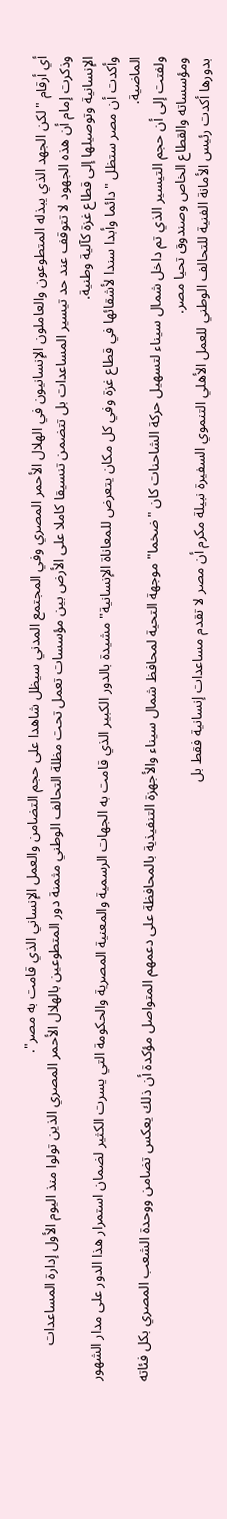أي أرقام "لكن الجهد الذي يبذله المتطوعون والعاملون الإنسانيون في الهلال الأحمر المصري وفي المجتمع المدني سيظل شاهدا على حجم التضامن والعمل الإنساني الذي قامت به مصر".
وذكرت إمام أن هذه الجهود لا تتوقف عند حد تيسير المساعدات بل تتضمن تنسيقا كاملا على الأرض بين مؤسسات تعمل تحت مظلة التحالف الوطني مثمنة دور المتطوعين بالهلال الأحمر المصري الذين تولوا منذ اليوم الأول إدارة المساعدات الإنسانية وتوصيلها إلى قطاع غزة كآلية وطنية.
وأكدت أن مصر ستظل "دائما وأبدا سندا لأشقائها في قطاع غزة وفي كل مكان يتعرض للمعاناة الإنسانية" مشيدة بالدور الكبير الذي قامت به الجهات الرسمية والمعنية المصرية والحكومة التي يسرت الكثير لضمان استمرار هذا الدور على مدار الشهور الماضية.
ولفتت إلى أن حجم التيسير الذي تم داخل شمال سيناء لتسهيل حركة الشاحنات كان "ضخما" موجهة التحية لمحافظ شمال سيناء والأجهزة التنفيذية بالمحافظة على دعمهم المتواصل مؤكدة أن ذلك يعكس تضامن ووحدة الشعب المصري بكل فئاته ومؤسساته والقطاع الخاص وصندوق تحيا مصر.
بدورها أكدت رئيس الأمانة الفنية للتحالف الوطني للعمل الأهلي التنموي السفيرة نبيلة مكرم أن مصر لا تقدم مساعدات إنسانية فقط بل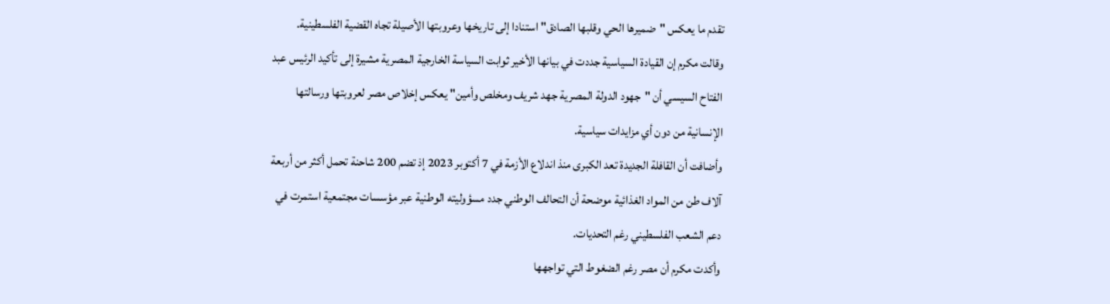تقدم ما يعكس "ضميرها الحي وقلبها الصادق" استنادا إلى تاريخها وعروبتها الأصيلة تجاه القضية الفلسطينية.
وقالت مكرم إن القيادة السياسية جددت في بيانها الأخير ثوابت السياسة الخارجية المصرية مشيرة إلى تأكيد الرئيس عبد الفتاح السيسي أن "جهود الدولة المصرية جهد شريف ومخلص وأمين" يعكس إخلاص مصر لعروبتها ورسالتها الإنسانية من دون أي مزايدات سياسية.
وأضافت أن القافلة الجديدة تعد الكبرى منذ اندلاع الأزمة في 7 أكتوبر 2023 إذ تضم 200 شاحنة تحمل أكثر من أربعة آلاف طن من المواد الغذائية موضحة أن التحالف الوطني جدد مسؤوليته الوطنية عبر مؤسسات مجتمعية استمرت في دعم الشعب الفلسطيني رغم التحديات.
وأكدت مكرم أن مصر رغم الضغوط التي تواجهها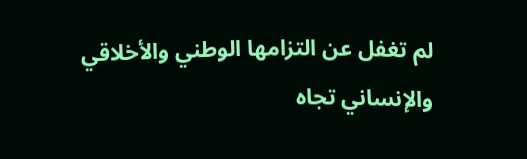لم تغفل عن التزامها الوطني والأخلاقي والإنساني تجاه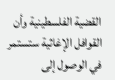القضية الفلسطينية وأن القوافل الإغاثية ستستمر في الوصول إلى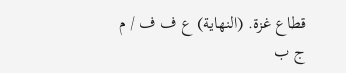قطاع غزة. (النهاية) ع ف ف / م ج ب